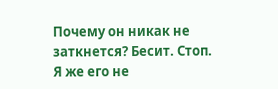Почему он никак не заткнется? Бесит. Стоп. Я же его не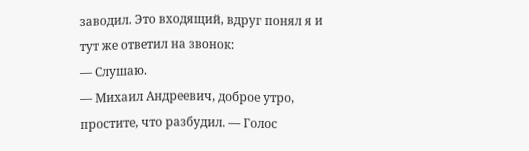заводил. Это входящий, вдруг понял я и тут же ответил на звонок:
— Слушаю.
— Михаил Андреевич, доброе утро, простите, что разбудил. — Голос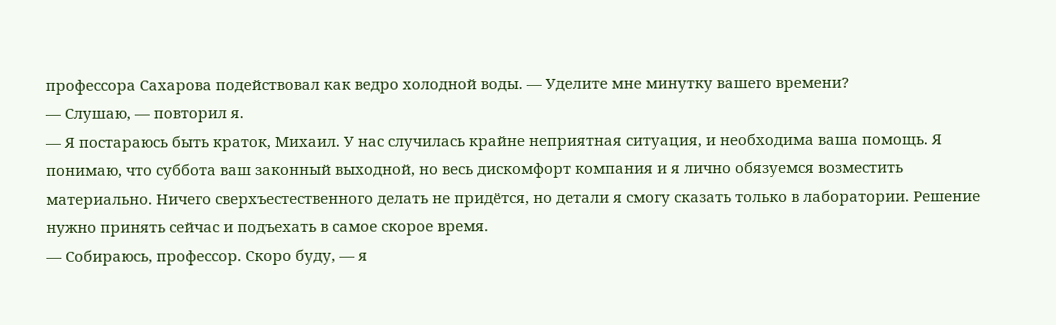профессора Сахарова подействовал как ведро холодной воды. — Уделите мне минутку вашего времени?
— Слушаю, — повторил я.
— Я постараюсь быть краток, Михаил. У нас случилась крайне неприятная ситуация, и необходима ваша помощь. Я понимаю, что суббота ваш законный выходной, но весь дискомфорт компания и я лично обязуемся возместить материально. Ничего сверхъестественного делать не придётся, но детали я смогу сказать только в лаборатории. Решение нужно принять сейчас и подъехать в самое скорое время.
— Собираюсь, профессор. Скоро буду, — я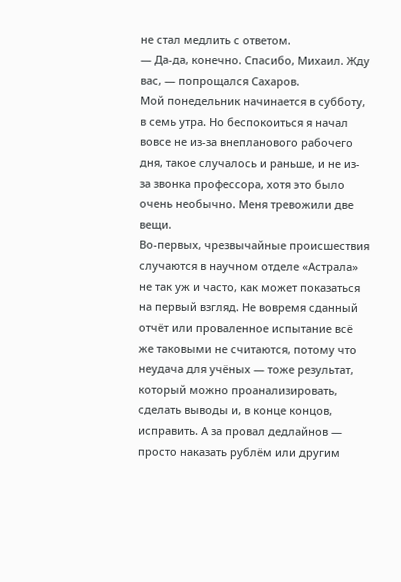не стал медлить с ответом.
— Да-да, конечно. Спасибо, Михаил. Жду вас, — попрощался Сахаров.
Мой понедельник начинается в субботу, в семь утра. Но беспокоиться я начал вовсе не из-за внепланового рабочего дня, такое случалось и раньше, и не из-за звонка профессора, хотя это было очень необычно. Меня тревожили две вещи.
Во-первых, чрезвычайные происшествия случаются в научном отделе «Астрала» не так уж и часто, как может показаться на первый взгляд. Не вовремя сданный отчёт или проваленное испытание всё же таковыми не считаются, потому что неудача для учёных — тоже результат, который можно проанализировать, сделать выводы и, в конце концов, исправить. А за провал дедлайнов — просто наказать рублём или другим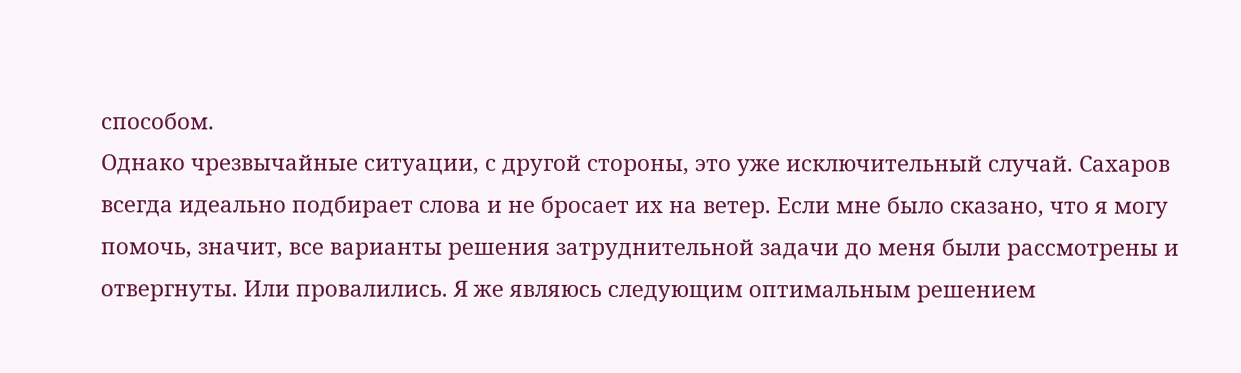способом.
Однако чрезвычайные ситуации, с другой стороны, это уже исключительный случай. Сахаров всегда идеально подбирает слова и не бросает их на ветер. Если мне было сказано, что я могу помочь, значит, все варианты решения затруднительной задачи до меня были рассмотрены и отвергнуты. Или провалились. Я же являюсь следующим оптимальным решением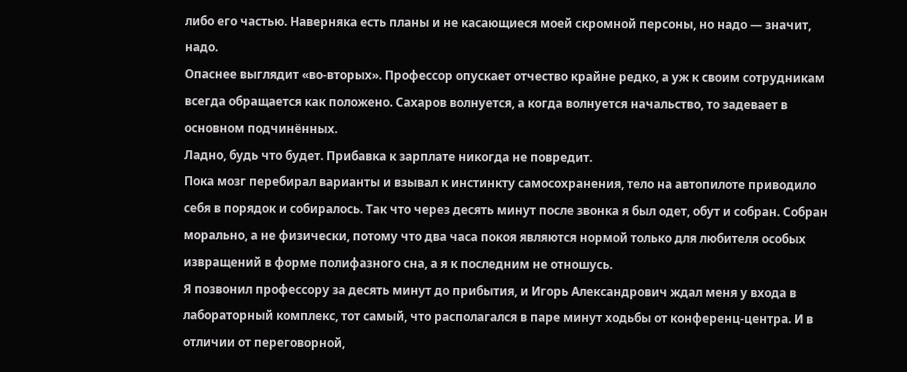либо его частью. Наверняка есть планы и не касающиеся моей скромной персоны, но надо — значит, надо.
Опаснее выглядит «во-вторых». Профессор опускает отчество крайне редко, а уж к своим сотрудникам всегда обращается как положено. Сахаров волнуется, а когда волнуется начальство, то задевает в основном подчинённых.
Ладно, будь что будет. Прибавка к зарплате никогда не повредит.
Пока мозг перебирал варианты и взывал к инстинкту самосохранения, тело на автопилоте приводило себя в порядок и собиралось. Так что через десять минут после звонка я был одет, обут и собран. Собран морально, а не физически, потому что два часа покоя являются нормой только для любителя особых извращений в форме полифазного сна, а я к последним не отношусь.
Я позвонил профессору за десять минут до прибытия, и Игорь Александрович ждал меня у входа в лабораторный комплекс, тот самый, что располагался в паре минут ходьбы от конференц-центра. И в отличии от переговорной,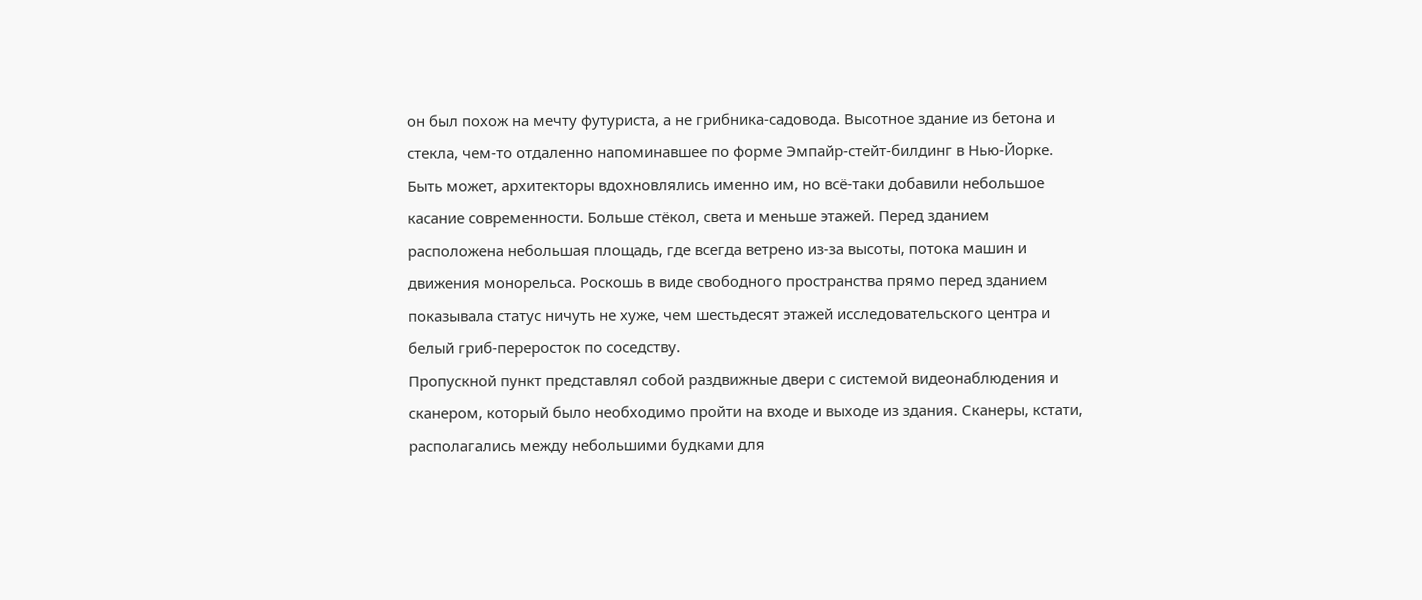он был похож на мечту футуриста, а не грибника-садовода. Высотное здание из бетона и стекла, чем-то отдаленно напоминавшее по форме Эмпайр-стейт-билдинг в Нью-Йорке. Быть может, архитекторы вдохновлялись именно им, но всё-таки добавили небольшое касание современности. Больше стёкол, света и меньше этажей. Перед зданием расположена небольшая площадь, где всегда ветрено из-за высоты, потока машин и движения монорельса. Роскошь в виде свободного пространства прямо перед зданием показывала статус ничуть не хуже, чем шестьдесят этажей исследовательского центра и белый гриб-переросток по соседству.
Пропускной пункт представлял собой раздвижные двери с системой видеонаблюдения и сканером, который было необходимо пройти на входе и выходе из здания. Сканеры, кстати, располагались между небольшими будками для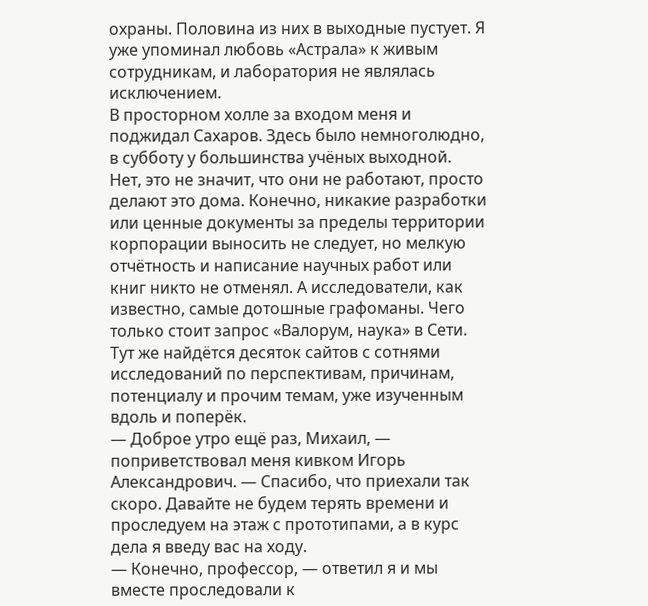охраны. Половина из них в выходные пустует. Я уже упоминал любовь «Астрала» к живым сотрудникам, и лаборатория не являлась исключением.
В просторном холле за входом меня и поджидал Сахаров. Здесь было немноголюдно, в субботу у большинства учёных выходной. Нет, это не значит, что они не работают, просто делают это дома. Конечно, никакие разработки или ценные документы за пределы территории корпорации выносить не следует, но мелкую отчётность и написание научных работ или книг никто не отменял. А исследователи, как известно, самые дотошные графоманы. Чего только стоит запрос «Валорум, наука» в Сети. Тут же найдётся десяток сайтов с сотнями исследований по перспективам, причинам, потенциалу и прочим темам, уже изученным вдоль и поперёк.
— Доброе утро ещё раз, Михаил, — поприветствовал меня кивком Игорь Александрович. — Спасибо, что приехали так скоро. Давайте не будем терять времени и проследуем на этаж с прототипами, а в курс дела я введу вас на ходу.
— Конечно, профессор, — ответил я и мы вместе проследовали к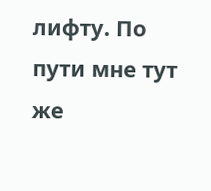лифту. По пути мне тут же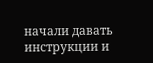начали давать инструкции и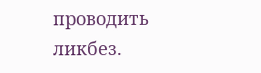проводить ликбез.